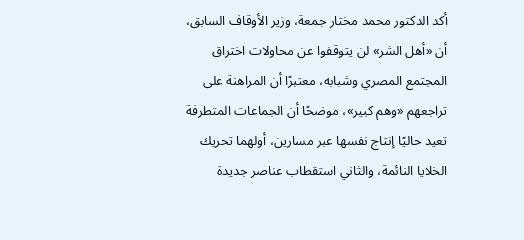أكد الدكتور محمد مختار جمعة، وزير الأوقاف السابق، أن «أهل الشر» لن يتوقفوا عن محاولات اختراق المجتمع المصري وشبابه، معتبرًا أن المراهنة على تراجعهم «وهم كبير»، موضحًا أن الجماعات المتطرفة تعيد حاليًا إنتاج نفسها عبر مسارين، أولهما تحريك الخلايا النائمة، والثاني استقطاب عناصر جديدة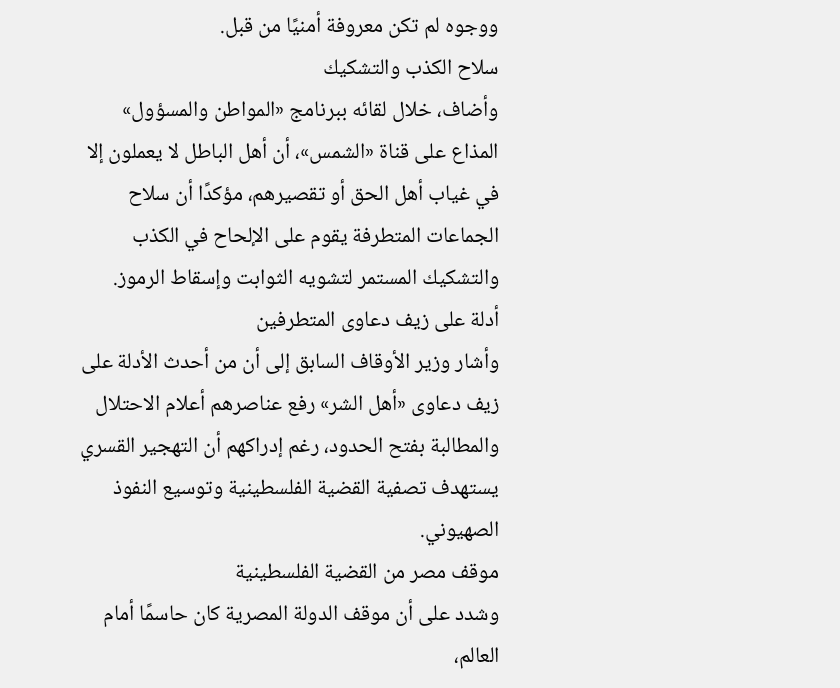ووجوه لم تكن معروفة أمنيًا من قبل.
سلاح الكذب والتشكيك
وأضاف، خلال لقائه ببرنامج «المواطن والمسؤول» المذاع على قناة «الشمس»، أن أهل الباطل لا يعملون إلا في غياب أهل الحق أو تقصيرهم، مؤكدًا أن سلاح الجماعات المتطرفة يقوم على الإلحاح في الكذب والتشكيك المستمر لتشويه الثوابت وإسقاط الرموز.
أدلة على زيف دعاوى المتطرفين
وأشار وزير الأوقاف السابق إلى أن من أحدث الأدلة على زيف دعاوى «أهل الشر» رفع عناصرهم أعلام الاحتلال والمطالبة بفتح الحدود، رغم إدراكهم أن التهجير القسري يستهدف تصفية القضية الفلسطينية وتوسيع النفوذ الصهيوني.
موقف مصر من القضية الفلسطينية
وشدد على أن موقف الدولة المصرية كان حاسمًا أمام العالم،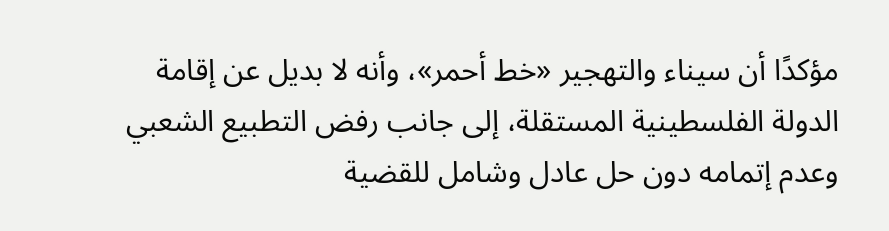مؤكدًا أن سيناء والتهجير «خط أحمر»، وأنه لا بديل عن إقامة الدولة الفلسطينية المستقلة، إلى جانب رفض التطبيع الشعبي وعدم إتمامه دون حل عادل وشامل للقضية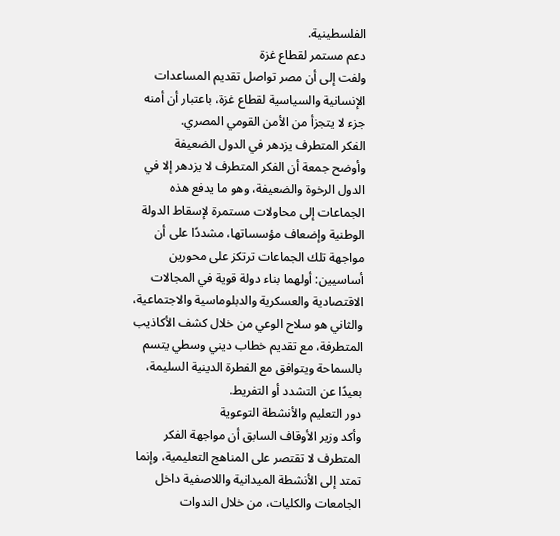الفلسطينية.
دعم مستمر لقطاع غزة
ولفت إلى أن مصر تواصل تقديم المساعدات الإنسانية والسياسية لقطاع غزة، باعتبار أن أمنه جزء لا يتجزأ من الأمن القومي المصري.
الفكر المتطرف يزدهر في الدول الضعيفة
وأوضح جمعة أن الفكر المتطرف لا يزدهر إلا في الدول الرخوة والضعيفة، وهو ما يدفع هذه الجماعات إلى محاولات مستمرة لإسقاط الدولة الوطنية وإضعاف مؤسساتها، مشددًا على أن مواجهة تلك الجماعات ترتكز على محورين أساسيين: أولهما بناء دولة قوية في المجالات الاقتصادية والعسكرية والدبلوماسية والاجتماعية، والثاني هو سلاح الوعي من خلال كشف الأكاذيب المتطرفة، مع تقديم خطاب ديني وسطي يتسم بالسماحة ويتوافق مع الفطرة الدينية السليمة، بعيدًا عن التشدد أو التفريط.
دور التعليم والأنشطة التوعوية
وأكد وزير الأوقاف السابق أن مواجهة الفكر المتطرف لا تقتصر على المناهج التعليمية، وإنما تمتد إلى الأنشطة الميدانية واللاصفية داخل الجامعات والكليات، من خلال الندوات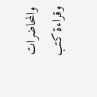والمحاضرات وقراءة كتب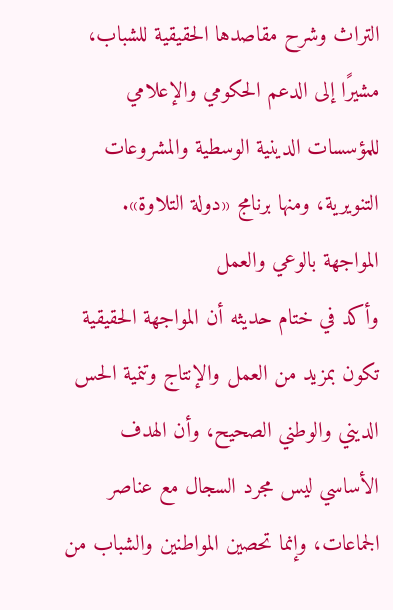التراث وشرح مقاصدها الحقيقية للشباب، مشيرًا إلى الدعم الحكومي والإعلامي للمؤسسات الدينية الوسطية والمشروعات التنويرية، ومنها برنامج «دولة التلاوة».
المواجهة بالوعي والعمل
وأكد في ختام حديثه أن المواجهة الحقيقية تكون بمزيد من العمل والإنتاج وتنمية الحس الديني والوطني الصحيح، وأن الهدف الأساسي ليس مجرد السجال مع عناصر الجماعات، وإنما تحصين المواطنين والشباب من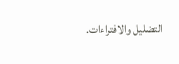التضليل والافتراءات.